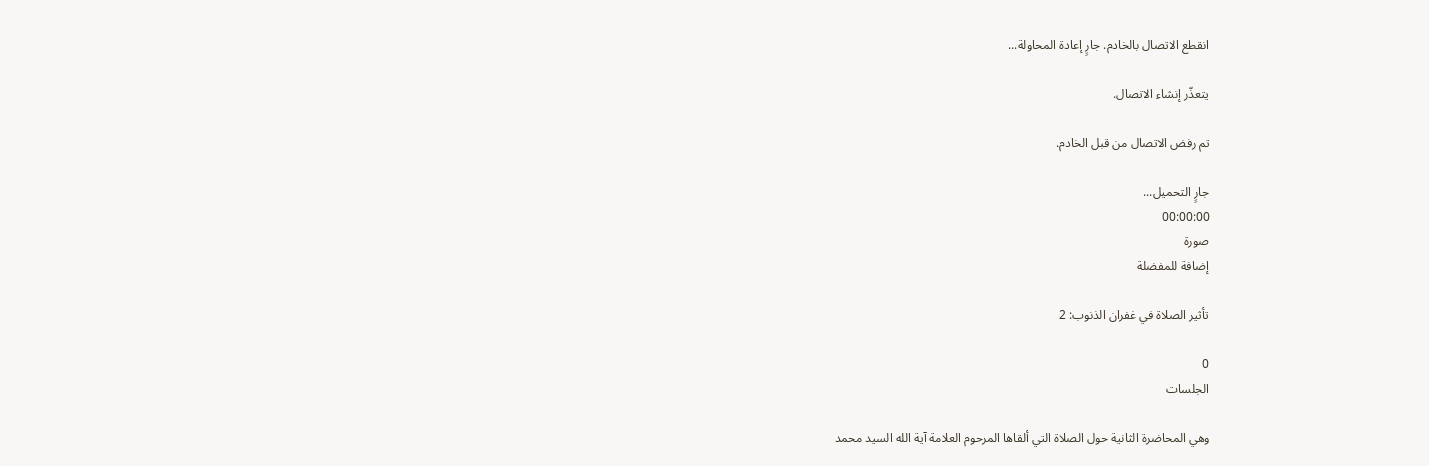انقطع الاتصال بالخادم. جارٍ إعادة المحاولة...

يتعذّر إنشاء الاتصال.

تم رفض الاتصال من قبل الخادم.

جارٍ التحميل...
00:00:00
صورة
إضافة للمفضلة

تأثير الصلاة في غفران الذنوب: 2

0
الجلسات

وهي المحاضرة الثانية حول الصلاة التي ألقاها المرحوم العلامة آية الله السيد محمد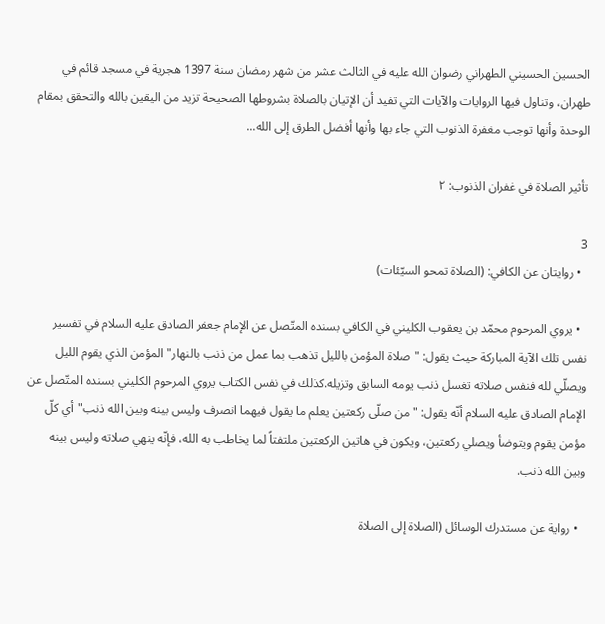الحسين الحسيني الطهراني رضوان الله عليه في الثالث عشر من شهر رمضان سنة 1397 هجرية في مسجد قائم في طهران، وتناول فيها الروايات والآيات التي تفيد أن الإتيان بالصلاة بشروطها الصحيحة تزيد من اليقين بالله والتحقق بمقام الوحدة وأنها توجب مغفرة الذنوب التي جاء بها وأنها أفضل الطرق إلى الله...

تأثير الصلاة في غفران الذنوب: ۲

3
  • روايتان عن الكافي: (الصلاة تمحو السيّئات)

  • يروي المرحوم محمّد بن يعقوب الكليني في الكافي بسنده المتّصل عن الإمام جعفر الصادق عليه السلام في تفسير نفس تلك الآية المباركة حيث يقول: "صلاة المؤمن بالليل تذهب بما عمل من ذنب بالنهار" المؤمن الذي يقوم الليل ويصلّي لله فنفس صلاته تغسل ذنب يومه السابق وتزيله.كذلك في نفس الكتاب يروي المرحوم الكليني بسنده المتّصل عن الإمام الصادق عليه السلام أنّه يقول: "من صلّى ركعتين يعلم ما يقول فيهما انصرف وليس بينه وبين الله ذنب"أي كلّ مؤمن يقوم ويتوضأ ويصلي ركعتين، ويكون في هاتين الركعتين ملتفتاً لما يخاطب به الله، فإنّه ينهي صلاته وليس بينه وبين الله ذنب.

  • رواية عن مستدرك الوسائل (الصلاة إلى الصلاة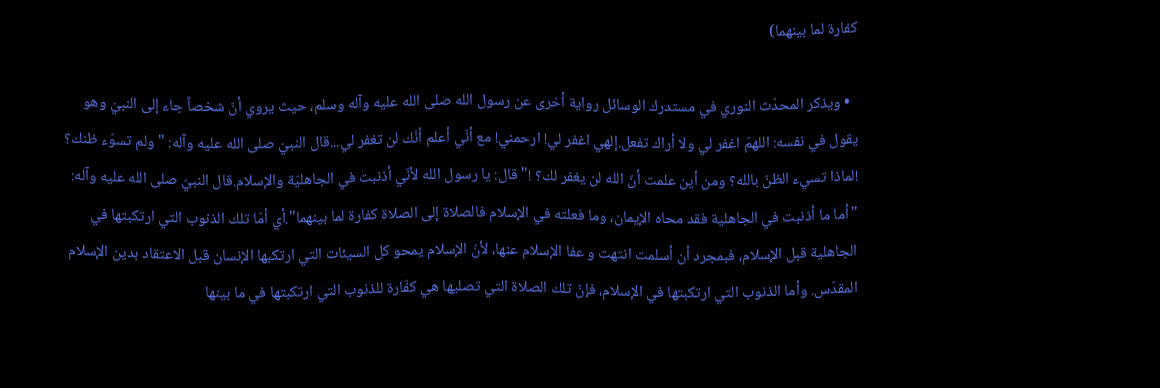كفارة لما بينهما)

  • ويذكر المحدّث النوري في مستدرك الوسائل رواية أخرى عن رسول الله صلى الله عليه وآله وسلم، حيث يروي أنّ شخصاً جاء إلى النبيّ وهو يقول في نفسه: اللهمّ اغفر لي ولا أراك تفعل.إلهي اغفر لي! ارحمني! مع أنّي أعلم أنّك لن تغفر لي...قال النبيّ صلى الله عليه وآله: "ولم تسوّء ظنك؟ !لماذا تسيء الظنّ بالله؟ ومن أين علمت أنّ الله لن يغفر لك؟ !" قال: يا رسول الله لأنّي أذنبت في الجاهليّة والإسلام.قال النبيّ صلى الله عليه وآله: "أما ما أذنبت في الجاهلية فقد محاه الإيمان، وما فعلته في الإسلام فالصلاة إلى الصلاة كفارة لما بينهما".أي أمّا تلك الذنوب التي ارتكبتها في الجاهلية قبل الإسلام، فبمجرد أن أسلمت انتهت و عفا الإسلام عنها، لأنّ الإسلام يمحو كل السيئات التي ارتكبها الإنسان قبل الاعتقاد بدين الإسلام المقدّس. وأما الذنوب التي ارتكبتها في الإسلام، فإنّ تلك الصلاة التي تصليها هي كفّارة للذنوب التي ارتكبتها في ما بينها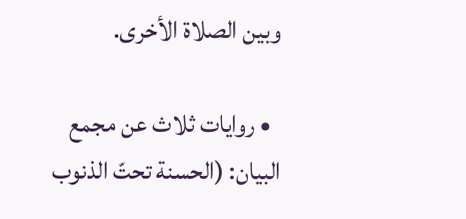وبين الصلاة الأخرى.

  • روايات ثلاث عن مجمع البيان: (الحسنة تحتّ الذنوب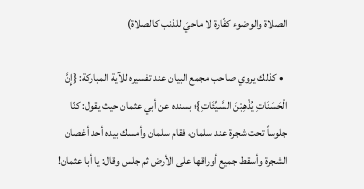الصلاة والوضوء كفّارة لا ماحيَ للذنب كالصلاة)

  • كذلك يروي صاحب مجمع البيان عند تفسيره للآية المباركة: {إِنَّ الْحَسَنَاتِ يُذْهِبْنَ السَّـيِّئَاتِ}؛ بسنده عن أبي عثمان حيث يقول: كنّا جلوساً تحت شجرة عند سلمان، فقام سلمان وأمسك بيده أحد أغصان الشجرة وأسقط جميع أوراقها على الأرض ثم جلس وقال: يا أبا عثمان!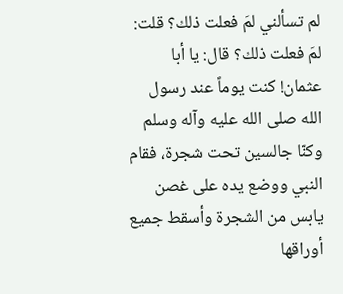لم تسألني لمَ فعلت ذلك؟ قلت: لمَ فعلت ذلك؟ قال: يا أبا عثمان! كنت يوماً عند رسول الله صلى الله عليه وآله وسلم وكنّا جالسين تحت شجرة، فقام النبي ووضع يده على غصن يابس من الشجرة وأسقط جميع أوراقها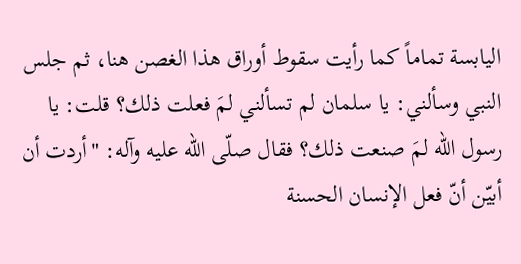اليابسة تماماً كما رأيت سقوط أوراق هذا الغصن هنا، ثم جلس النبي وسألني: يا سلمان لم تسألني لمَ فعلت ذلك؟ قلت: يا رسول الله لمَ صنعت ذلك؟ فقال صلّى الله عليه وآله: "أردت أن أبيّن أنّ فعل الإنسان الحسنة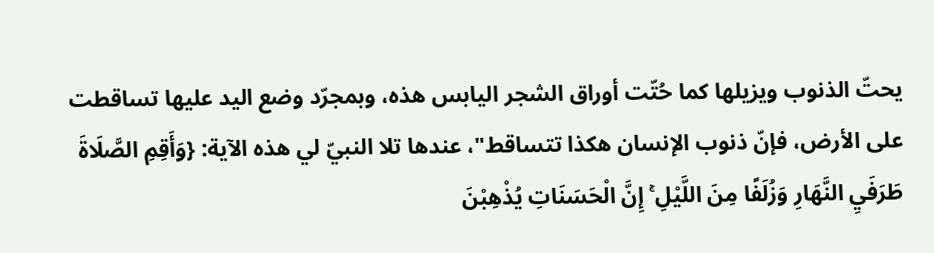يحتّ الذنوب ويزيلها كما حُتّت أوراق الشجر اليابس هذه، وبمجرّد وضع اليد عليها تساقطت على الأرض، فإنّ ذنوب الإنسان هكذا تتساقط"، عندها تلا النبيّ لي هذه الآية: {وَأَقِمِ الصَّلَاةَ طَرَفَيِ النَّهَارِ وَزُلَفًا مِنَ اللَّيْلِ ۚ إِنَّ الْحَسَنَاتِ يُذْهِبْنَ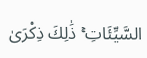السَّيِّئَاتِ ۚ ذَٰلِكَ ذِكْرَىٰ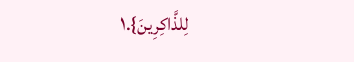لِلذَّاكِرِينَ}.۱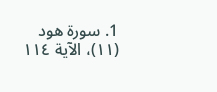1. سورة هود (۱۱)، الآية ۱۱٤